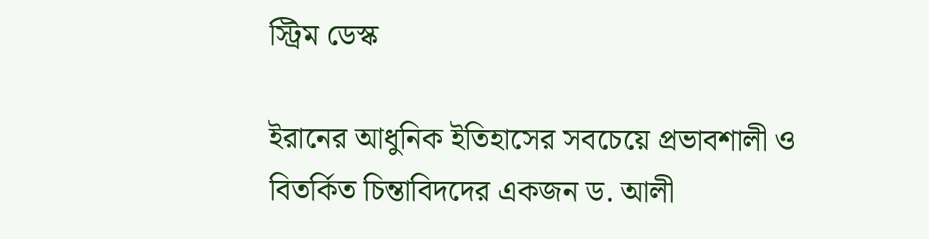স্ট্রিম ডেস্ক

ইরানের আধুনিক ইতিহাসের সবচেয়ে প্রভাবশালী ও বিতর্কিত চিন্তাবিদদের একজন ড. আলী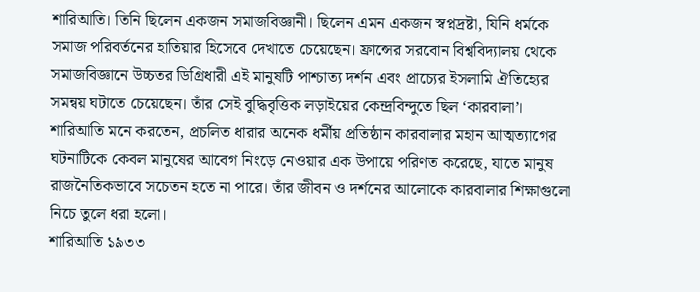শারিআতি। তিনি ছিলেন একজন সমাজবিজ্ঞানী। ছিলেন এমন একজন স্বপ্নদ্রষ্টা, যিনি ধর্মকে সমাজ পরিবর্তনের হাতিয়ার হিসেবে দেখাতে চেয়েছেন। ফ্রান্সের সরবোন বিশ্ববিদ্যালয় থেকে সমাজবিজ্ঞানে উচ্চতর ডিগ্রিধারী এই মানুষটি পাশ্চাত্য দর্শন এবং প্রাচ্যের ইসলামি ঐতিহ্যের সমন্বয় ঘটাতে চেয়েছেন। তাঁর সেই বুদ্ধিবৃত্তিক লড়াইয়ের কেন্দ্রবিন্দুতে ছিল ‘কারবালা’।
শারিআতি মনে করতেন, প্রচলিত ধারার অনেক ধর্মীয় প্রতিষ্ঠান কারবালার মহান আত্মত্যাগের ঘটনাটিকে কেবল মানুষের আবেগ নিংড়ে নেওয়ার এক উপায়ে পরিণত করেছে, যাতে মানুষ রাজনৈতিকভাবে সচেতন হতে না পারে। তাঁর জীবন ও দর্শনের আলোকে কারবালার শিক্ষাগুলো নিচে তুলে ধরা হলো।
শারিআতি ১৯৩৩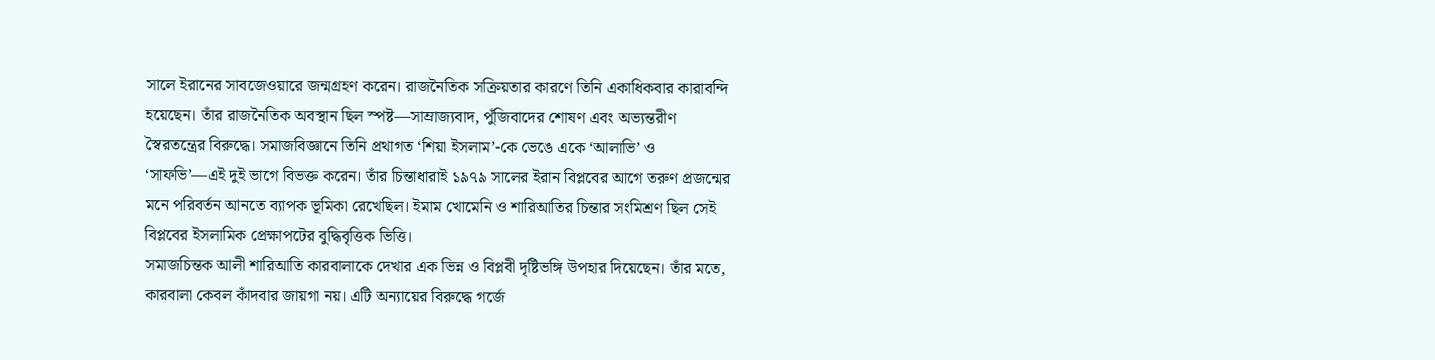সালে ইরানের সাবজেওয়ারে জন্মগ্রহণ করেন। রাজনৈতিক সক্রিয়তার কারণে তিনি একাধিকবার কারাবন্দি হয়েছেন। তাঁর রাজনৈতিক অবস্থান ছিল স্পষ্ট—সাম্রাজ্যবাদ, পুঁজিবাদের শোষণ এবং অভ্যন্তরীণ স্বৈরতন্ত্রের বিরুদ্ধে। সমাজবিজ্ঞানে তিনি প্রথাগত ‘শিয়া ইসলাম’-কে ভেঙে একে ‘আলাভি’ ও ‘সাফভি’—এই দুই ভাগে বিভক্ত করেন। তাঁর চিন্তাধারাই ১৯৭৯ সালের ইরান বিপ্লবের আগে তরুণ প্রজন্মের মনে পরিবর্তন আনতে ব্যাপক ভূমিকা রেখেছিল। ইমাম খোমেনি ও শারিআতির চিন্তার সংমিশ্রণ ছিল সেই বিপ্লবের ইসলামিক প্রেক্ষাপটের বুদ্ধিবৃত্তিক ভিত্তি।
সমাজচিন্তক আলী শারিআতি কারবালাকে দেখার এক ভিন্ন ও বিপ্লবী দৃষ্টিভঙ্গি উপহার দিয়েছেন। তাঁর মতে, কারবালা কেবল কাঁদবার জায়গা নয়। এটি অন্যায়ের বিরুদ্ধে গর্জে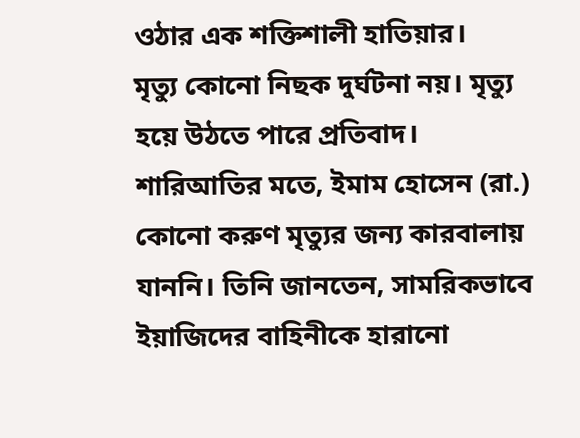ওঠার এক শক্তিশালী হাতিয়ার।
মৃত্যু কোনো নিছক দুর্ঘটনা নয়। মৃত্যু হয়ে উঠতে পারে প্রতিবাদ। শারিআতির মতে, ইমাম হোসেন (রা.) কোনো করুণ মৃত্যুর জন্য কারবালায় যাননি। তিনি জানতেন, সামরিকভাবে ইয়াজিদের বাহিনীকে হারানো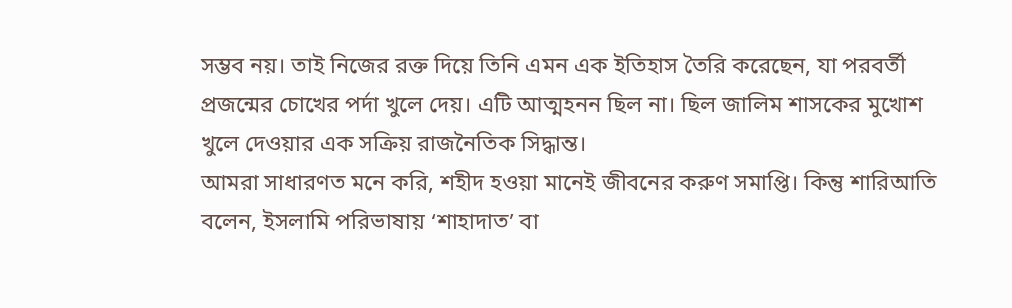সম্ভব নয়। তাই নিজের রক্ত দিয়ে তিনি এমন এক ইতিহাস তৈরি করেছেন, যা পরবর্তী প্রজন্মের চোখের পর্দা খুলে দেয়। এটি আত্মহনন ছিল না। ছিল জালিম শাসকের মুখোশ খুলে দেওয়ার এক সক্রিয় রাজনৈতিক সিদ্ধান্ত।
আমরা সাধারণত মনে করি, শহীদ হওয়া মানেই জীবনের করুণ সমাপ্তি। কিন্তু শারিআতি বলেন, ইসলামি পরিভাষায় ‘শাহাদাত’ বা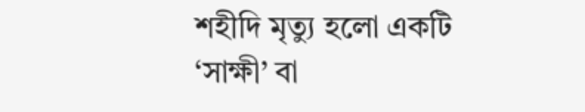শহীদি মৃত্যু হলো একটি ‘সাক্ষী’ বা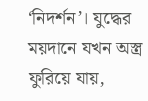‘নিদর্শন’। যুদ্ধের ময়দানে যখন অস্ত্র ফুরিয়ে যায়,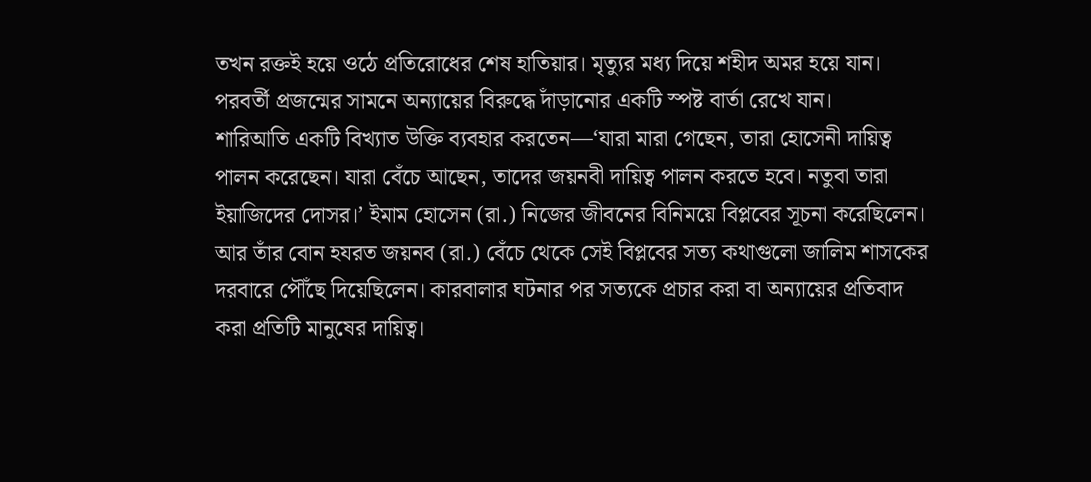তখন রক্তই হয়ে ওঠে প্রতিরোধের শেষ হাতিয়ার। মৃত্যুর মধ্য দিয়ে শহীদ অমর হয়ে যান। পরবর্তী প্রজন্মের সামনে অন্যায়ের বিরুদ্ধে দাঁড়ানোর একটি স্পষ্ট বার্তা রেখে যান।
শারিআতি একটি বিখ্যাত উক্তি ব্যবহার করতেন—‘যারা মারা গেছেন, তারা হোসেনী দায়িত্ব পালন করেছেন। যারা বেঁচে আছেন, তাদের জয়নবী দায়িত্ব পালন করতে হবে। নতুবা তারা ইয়াজিদের দোসর।’ ইমাম হোসেন (রা.) নিজের জীবনের বিনিময়ে বিপ্লবের সূচনা করেছিলেন। আর তাঁর বোন হযরত জয়নব (রা.) বেঁচে থেকে সেই বিপ্লবের সত্য কথাগুলো জালিম শাসকের দরবারে পৌঁছে দিয়েছিলেন। কারবালার ঘটনার পর সত্যকে প্রচার করা বা অন্যায়ের প্রতিবাদ করা প্রতিটি মানুষের দায়িত্ব।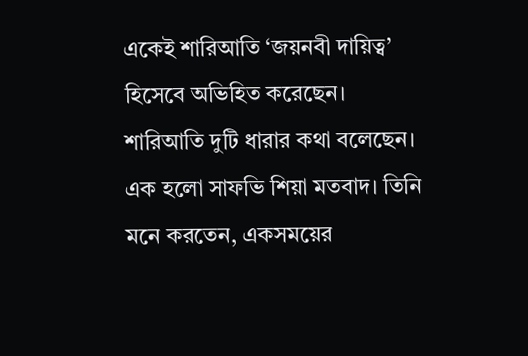একেই শারিআতি ‘জয়নবী দায়িত্ব’ হিসেবে অভিহিত করেছেন।
শারিআতি দুটি ধারার কথা বলেছেন। এক হলো সাফভি শিয়া মতবাদ। তিনি মনে করতেন, একসময়ের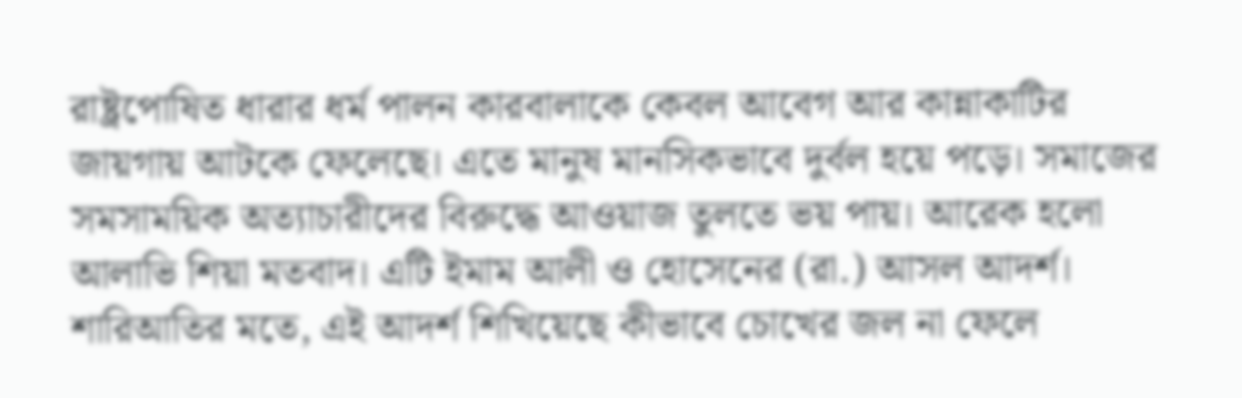রাষ্ট্রপোষিত ধারার ধর্ম পালন কারবালাকে কেবল আবেগ আর কান্নাকাটির জায়গায় আটকে ফেলেছে। এতে মানুষ মানসিকভাবে দুর্বল হয়ে পড়ে। সমাজের সমসাময়িক অত্যাচারীদের বিরুদ্ধে আওয়াজ তুলতে ভয় পায়। আরেক হলো আলাভি শিয়া মতবাদ। এটি ইমাম আলী ও হোসেনের (রা.) আসল আদর্শ। শারিআতির মতে, এই আদর্শ শিখিয়েছে কীভাবে চোখের জল না ফেলে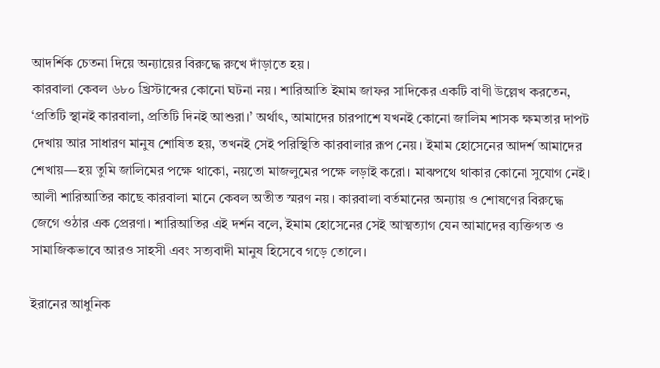আদর্শিক চেতনা দিয়ে অন্যায়ের বিরুদ্ধে রুখে দাঁড়াতে হয়।
কারবালা কেবল ৬৮০ খ্রিস্টাব্দের কোনো ঘটনা নয়। শারিআতি ইমাম জাফর সাদিকের একটি বাণী উল্লেখ করতেন, ‘প্রতিটি স্থানই কারবালা, প্রতিটি দিনই আশুরা।’ অর্থাৎ, আমাদের চারপাশে যখনই কোনো জালিম শাসক ক্ষমতার দাপট দেখায় আর সাধারণ মানুষ শোষিত হয়, তখনই সেই পরিস্থিতি কারবালার রূপ নেয়। ইমাম হোসেনের আদর্শ আমাদের শেখায়—হয় তুমি জালিমের পক্ষে থাকো, নয়তো মাজলুমের পক্ষে লড়াই করো। মাঝপথে থাকার কোনো সুযোগ নেই।
আলী শারিআতির কাছে কারবালা মানে কেবল অতীত স্মরণ নয়। কারবালা বর্তমানের অন্যায় ও শোষণের বিরুদ্ধে জেগে ওঠার এক প্রেরণা। শারিআতির এই দর্শন বলে, ইমাম হোসেনের সেই আত্মত্যাগ যেন আমাদের ব্যক্তিগত ও সামাজিকভাবে আরও সাহসী এবং সত্যবাদী মানুষ হিসেবে গড়ে তোলে।

ইরানের আধুনিক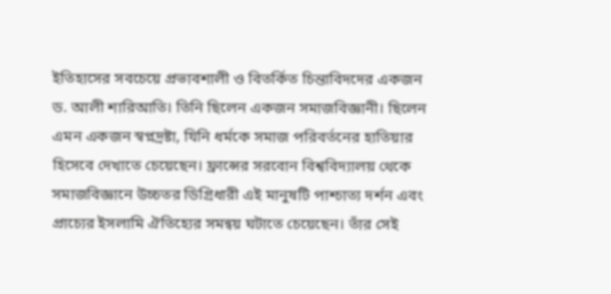ইতিহাসের সবচেয়ে প্রভাবশালী ও বিতর্কিত চিন্তাবিদদের একজন ড. আলী শারিআতি। তিনি ছিলেন একজন সমাজবিজ্ঞানী। ছিলেন এমন একজন স্বপ্নদ্রষ্টা, যিনি ধর্মকে সমাজ পরিবর্তনের হাতিয়ার হিসেবে দেখাতে চেয়েছেন। ফ্রান্সের সরবোন বিশ্ববিদ্যালয় থেকে সমাজবিজ্ঞানে উচ্চতর ডিগ্রিধারী এই মানুষটি পাশ্চাত্য দর্শন এবং প্রাচ্যের ইসলামি ঐতিহ্যের সমন্বয় ঘটাতে চেয়েছেন। তাঁর সেই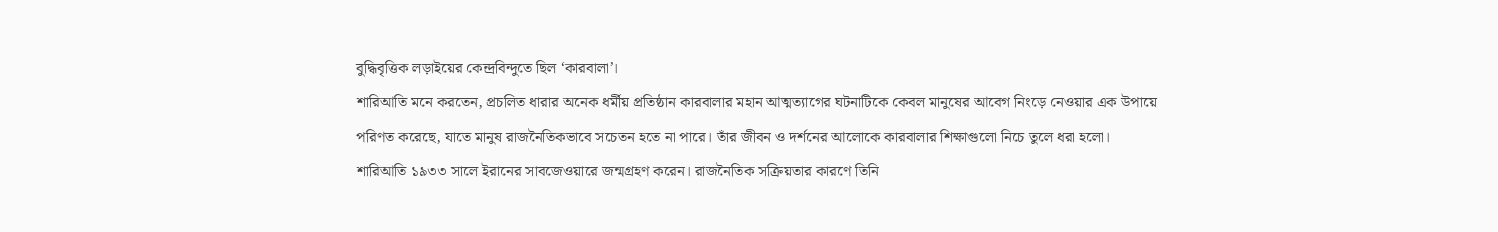বুদ্ধিবৃত্তিক লড়াইয়ের কেন্দ্রবিন্দুতে ছিল ‘কারবালা’।
শারিআতি মনে করতেন, প্রচলিত ধারার অনেক ধর্মীয় প্রতিষ্ঠান কারবালার মহান আত্মত্যাগের ঘটনাটিকে কেবল মানুষের আবেগ নিংড়ে নেওয়ার এক উপায়ে পরিণত করেছে, যাতে মানুষ রাজনৈতিকভাবে সচেতন হতে না পারে। তাঁর জীবন ও দর্শনের আলোকে কারবালার শিক্ষাগুলো নিচে তুলে ধরা হলো।
শারিআতি ১৯৩৩ সালে ইরানের সাবজেওয়ারে জন্মগ্রহণ করেন। রাজনৈতিক সক্রিয়তার কারণে তিনি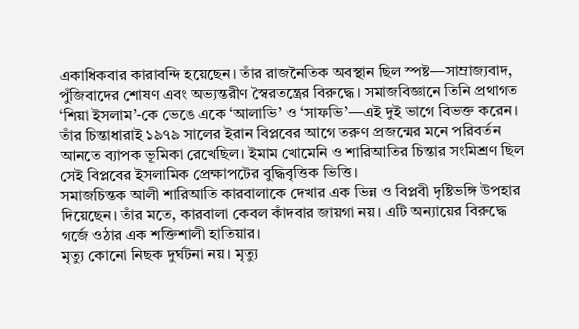একাধিকবার কারাবন্দি হয়েছেন। তাঁর রাজনৈতিক অবস্থান ছিল স্পষ্ট—সাম্রাজ্যবাদ, পুঁজিবাদের শোষণ এবং অভ্যন্তরীণ স্বৈরতন্ত্রের বিরুদ্ধে। সমাজবিজ্ঞানে তিনি প্রথাগত ‘শিয়া ইসলাম’-কে ভেঙে একে ‘আলাভি’ ও ‘সাফভি’—এই দুই ভাগে বিভক্ত করেন। তাঁর চিন্তাধারাই ১৯৭৯ সালের ইরান বিপ্লবের আগে তরুণ প্রজন্মের মনে পরিবর্তন আনতে ব্যাপক ভূমিকা রেখেছিল। ইমাম খোমেনি ও শারিআতির চিন্তার সংমিশ্রণ ছিল সেই বিপ্লবের ইসলামিক প্রেক্ষাপটের বুদ্ধিবৃত্তিক ভিত্তি।
সমাজচিন্তক আলী শারিআতি কারবালাকে দেখার এক ভিন্ন ও বিপ্লবী দৃষ্টিভঙ্গি উপহার দিয়েছেন। তাঁর মতে, কারবালা কেবল কাঁদবার জায়গা নয়। এটি অন্যায়ের বিরুদ্ধে গর্জে ওঠার এক শক্তিশালী হাতিয়ার।
মৃত্যু কোনো নিছক দুর্ঘটনা নয়। মৃত্যু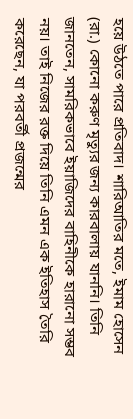হয়ে উঠতে পারে প্রতিবাদ। শারিআতির মতে, ইমাম হোসেন (রা.) কোনো করুণ মৃত্যুর জন্য কারবালায় যাননি। তিনি জানতেন, সামরিকভাবে ইয়াজিদের বাহিনীকে হারানো সম্ভব নয়। তাই নিজের রক্ত দিয়ে তিনি এমন এক ইতিহাস তৈরি করেছেন, যা পরবর্তী প্রজন্মের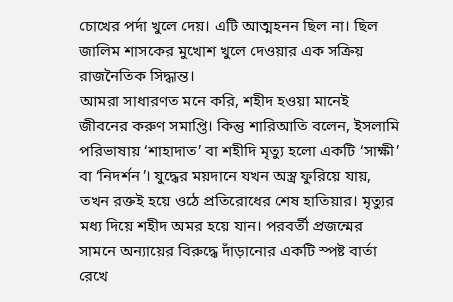চোখের পর্দা খুলে দেয়। এটি আত্মহনন ছিল না। ছিল জালিম শাসকের মুখোশ খুলে দেওয়ার এক সক্রিয় রাজনৈতিক সিদ্ধান্ত।
আমরা সাধারণত মনে করি, শহীদ হওয়া মানেই জীবনের করুণ সমাপ্তি। কিন্তু শারিআতি বলেন, ইসলামি পরিভাষায় ‘শাহাদাত’ বা শহীদি মৃত্যু হলো একটি ‘সাক্ষী’ বা ‘নিদর্শন’। যুদ্ধের ময়দানে যখন অস্ত্র ফুরিয়ে যায়, তখন রক্তই হয়ে ওঠে প্রতিরোধের শেষ হাতিয়ার। মৃত্যুর মধ্য দিয়ে শহীদ অমর হয়ে যান। পরবর্তী প্রজন্মের সামনে অন্যায়ের বিরুদ্ধে দাঁড়ানোর একটি স্পষ্ট বার্তা রেখে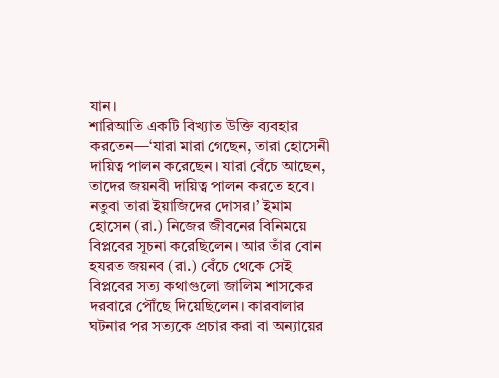যান।
শারিআতি একটি বিখ্যাত উক্তি ব্যবহার করতেন—‘যারা মারা গেছেন, তারা হোসেনী দায়িত্ব পালন করেছেন। যারা বেঁচে আছেন, তাদের জয়নবী দায়িত্ব পালন করতে হবে। নতুবা তারা ইয়াজিদের দোসর।’ ইমাম হোসেন (রা.) নিজের জীবনের বিনিময়ে বিপ্লবের সূচনা করেছিলেন। আর তাঁর বোন হযরত জয়নব (রা.) বেঁচে থেকে সেই বিপ্লবের সত্য কথাগুলো জালিম শাসকের দরবারে পৌঁছে দিয়েছিলেন। কারবালার ঘটনার পর সত্যকে প্রচার করা বা অন্যায়ের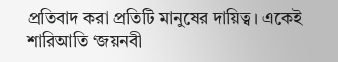প্রতিবাদ করা প্রতিটি মানুষের দায়িত্ব। একেই শারিআতি ‘জয়নবী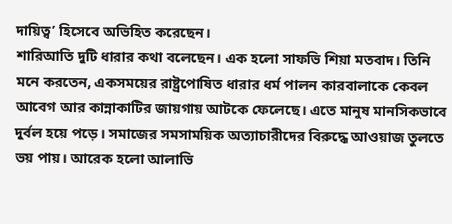দায়িত্ব’ হিসেবে অভিহিত করেছেন।
শারিআতি দুটি ধারার কথা বলেছেন। এক হলো সাফভি শিয়া মতবাদ। তিনি মনে করতেন, একসময়ের রাষ্ট্রপোষিত ধারার ধর্ম পালন কারবালাকে কেবল আবেগ আর কান্নাকাটির জায়গায় আটকে ফেলেছে। এতে মানুষ মানসিকভাবে দুর্বল হয়ে পড়ে। সমাজের সমসাময়িক অত্যাচারীদের বিরুদ্ধে আওয়াজ তুলতে ভয় পায়। আরেক হলো আলাভি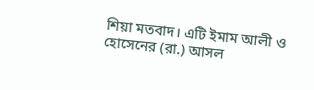শিয়া মতবাদ। এটি ইমাম আলী ও হোসেনের (রা.) আসল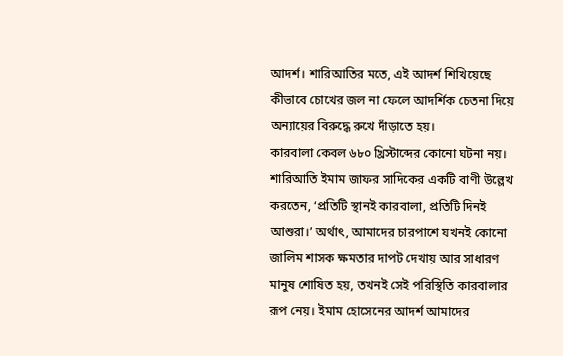আদর্শ। শারিআতির মতে, এই আদর্শ শিখিয়েছে কীভাবে চোখের জল না ফেলে আদর্শিক চেতনা দিয়ে অন্যায়ের বিরুদ্ধে রুখে দাঁড়াতে হয়।
কারবালা কেবল ৬৮০ খ্রিস্টাব্দের কোনো ঘটনা নয়। শারিআতি ইমাম জাফর সাদিকের একটি বাণী উল্লেখ করতেন, ‘প্রতিটি স্থানই কারবালা, প্রতিটি দিনই আশুরা।’ অর্থাৎ, আমাদের চারপাশে যখনই কোনো জালিম শাসক ক্ষমতার দাপট দেখায় আর সাধারণ মানুষ শোষিত হয়, তখনই সেই পরিস্থিতি কারবালার রূপ নেয়। ইমাম হোসেনের আদর্শ আমাদের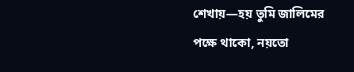শেখায়—হয় তুমি জালিমের পক্ষে থাকো, নয়তো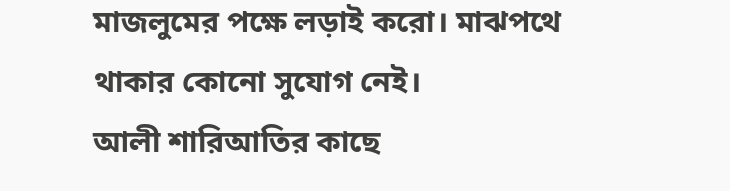মাজলুমের পক্ষে লড়াই করো। মাঝপথে থাকার কোনো সুযোগ নেই।
আলী শারিআতির কাছে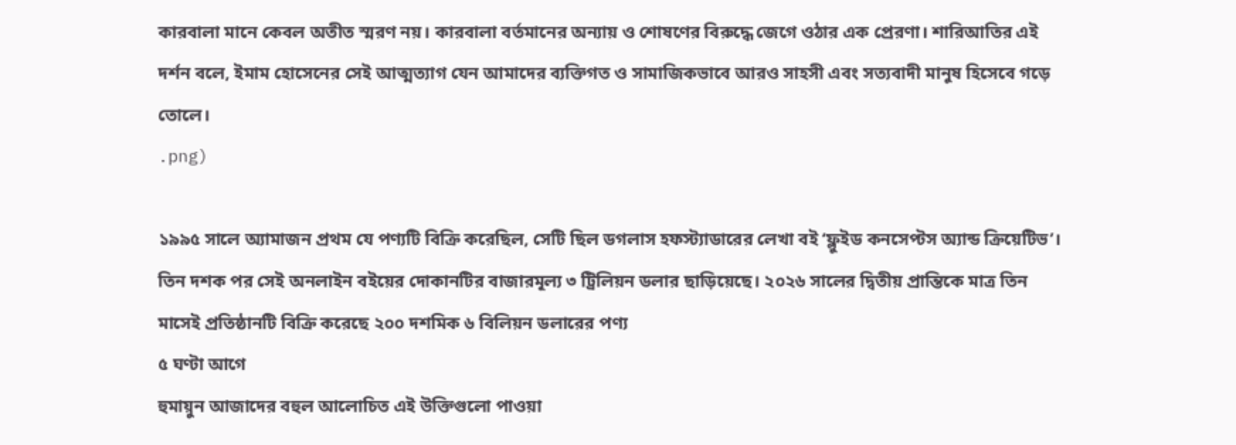কারবালা মানে কেবল অতীত স্মরণ নয়। কারবালা বর্তমানের অন্যায় ও শোষণের বিরুদ্ধে জেগে ওঠার এক প্রেরণা। শারিআতির এই দর্শন বলে, ইমাম হোসেনের সেই আত্মত্যাগ যেন আমাদের ব্যক্তিগত ও সামাজিকভাবে আরও সাহসী এবং সত্যবাদী মানুষ হিসেবে গড়ে তোলে।
.png)

১৯৯৫ সালে অ্যামাজন প্রথম যে পণ্যটি বিক্রি করেছিল, সেটি ছিল ডগলাস হফস্ট্যাডারের লেখা বই ‘ফ্লুইড কনসেপ্টস অ্যান্ড ক্রিয়েটিভ’। তিন দশক পর সেই অনলাইন বইয়ের দোকানটির বাজারমূল্য ৩ ট্রিলিয়ন ডলার ছাড়িয়েছে। ২০২৬ সালের দ্বিতীয় প্রান্তিকে মাত্র তিন মাসেই প্রতিষ্ঠানটি বিক্রি করেছে ২০০ দশমিক ৬ বিলিয়ন ডলারের পণ্য
৫ ঘণ্টা আগে
হুমায়ুন আজাদের বহুল আলোচিত এই উক্তিগুলো পাওয়া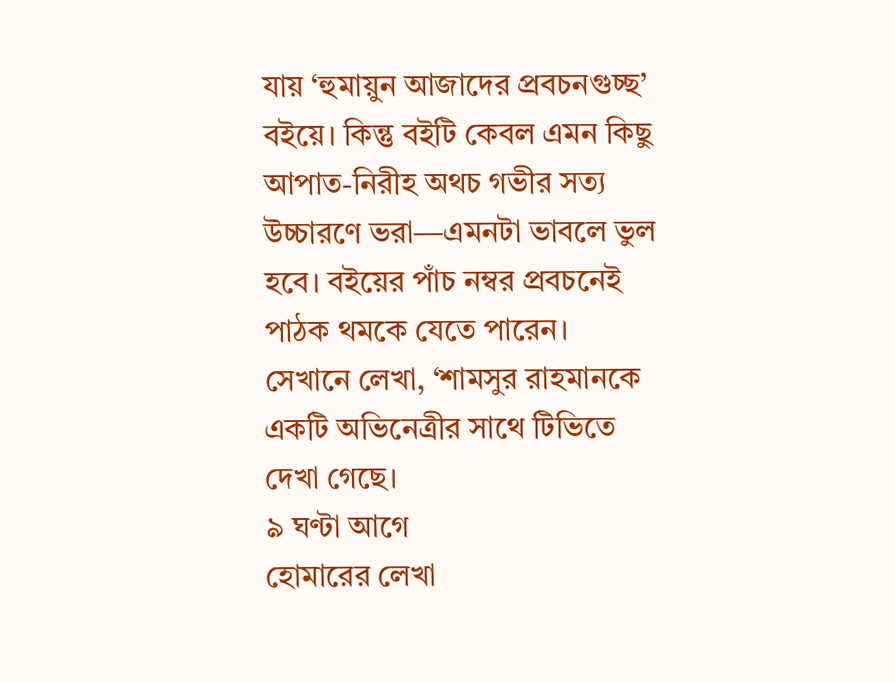যায় ‘হুমায়ুন আজাদের প্রবচনগুচ্ছ’ বইয়ে। কিন্তু বইটি কেবল এমন কিছু আপাত-নিরীহ অথচ গভীর সত্য উচ্চারণে ভরা—এমনটা ভাবলে ভুল হবে। বইয়ের পাঁচ নম্বর প্রবচনেই পাঠক থমকে যেতে পারেন। সেখানে লেখা, ‘শামসুর রাহমানকে একটি অভিনেত্রীর সাথে টিভিতে দেখা গেছে।
৯ ঘণ্টা আগে
হোমারের লেখা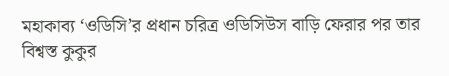মহাকাব্য ‘ওডিসি’র প্রধান চরিত্র ওডিসিউস বাড়ি ফেরার পর তার বিশ্বস্ত কুকুর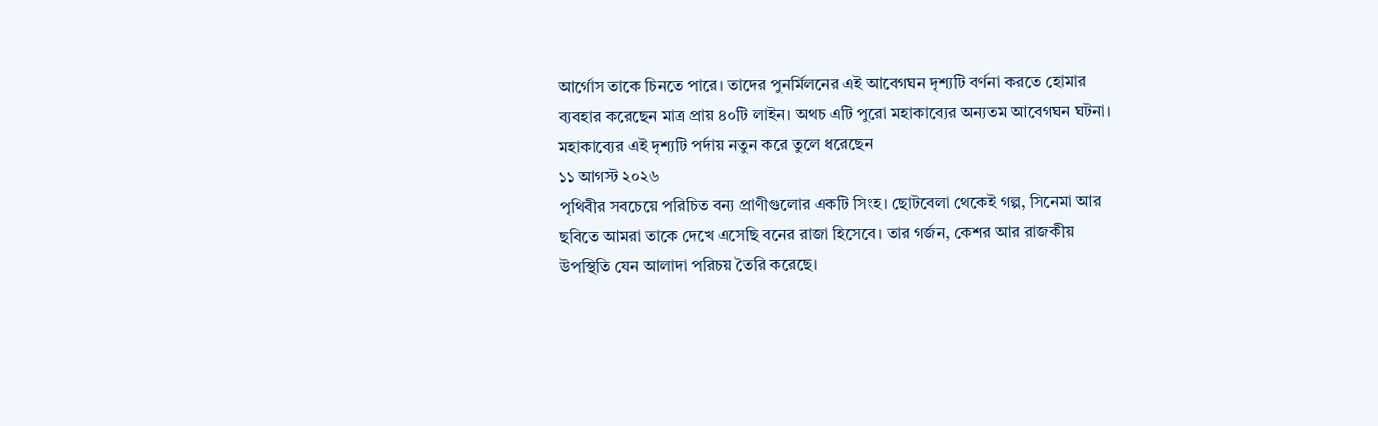আর্গোস তাকে চিনতে পারে। তাদের পুনর্মিলনের এই আবেগঘন দৃশ্যটি বর্ণনা করতে হোমার ব্যবহার করেছেন মাত্র প্রায় ৪০টি লাইন। অথচ এটি পুরো মহাকাব্যের অন্যতম আবেগঘন ঘটনা। মহাকাব্যের এই দৃশ্যটি পর্দায় নতুন করে তুলে ধরেছেন
১১ আগস্ট ২০২৬
পৃথিবীর সবচেয়ে পরিচিত বন্য প্রাণীগুলোর একটি সিংহ। ছোটবেলা থেকেই গল্প, সিনেমা আর ছবিতে আমরা তাকে দেখে এসেছি বনের রাজা হিসেবে। তার গর্জন, কেশর আর রাজকীয় উপস্থিতি যেন আলাদা পরিচয় তৈরি করেছে।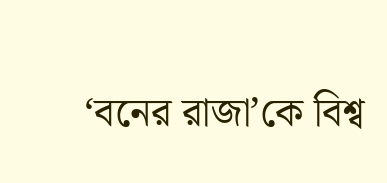‘বনের রাজা’কে বিশ্ব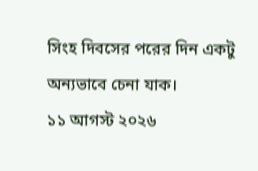সিংহ দিবসের পরের দিন একটু অন্যভাবে চেনা যাক।
১১ আগস্ট ২০২৬